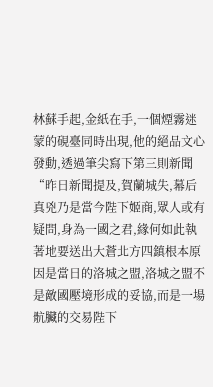林蘇手起,金紙在手,一個煙霧迷蒙的硯臺同時出現,他的絕品文心發動,透過筆尖寫下第三則新聞
“昨日新聞提及,賀蘭城失,幕后真兇乃是當今陛下姬商,眾人或有疑問,身為一國之君,緣何如此執著地要送出大蒼北方四鎮根本原因是當日的洛城之盟,洛城之盟不是敵國壓境形成的妥協,而是一場骯臟的交易陛下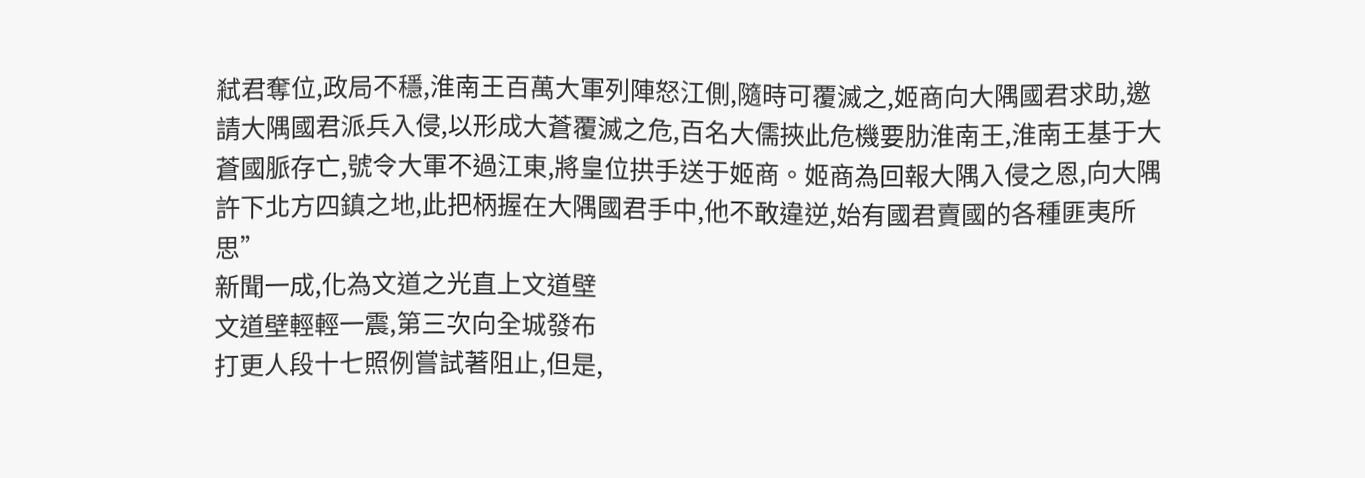弒君奪位,政局不穩,淮南王百萬大軍列陣怒江側,隨時可覆滅之,姬商向大隅國君求助,邀請大隅國君派兵入侵,以形成大蒼覆滅之危,百名大儒挾此危機要肋淮南王,淮南王基于大蒼國脈存亡,號令大軍不過江東,將皇位拱手送于姬商。姬商為回報大隅入侵之恩,向大隅許下北方四鎮之地,此把柄握在大隅國君手中,他不敢違逆,始有國君賣國的各種匪夷所思”
新聞一成,化為文道之光直上文道壁
文道壁輕輕一震,第三次向全城發布
打更人段十七照例嘗試著阻止,但是,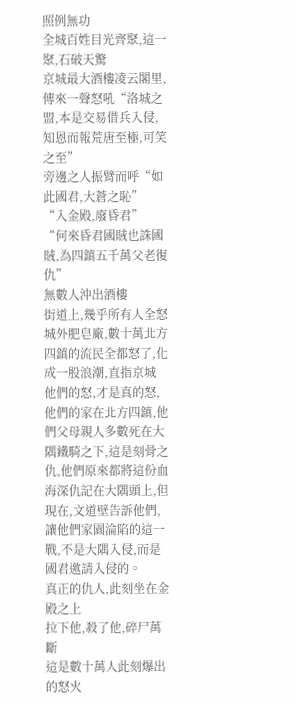照例無功
全城百姓目光齊聚,這一聚,石破天驚
京城最大酒樓凌云閣里,傳來一聲怒吼“洛城之盟,本是交易借兵入侵,知恩而報荒唐至極,可笑之至”
旁邊之人振臂而呼“如此國君,大蒼之恥”
“入金殿,廢昏君”
“何來昏君國賊也誅國賊,為四鎮五千萬父老復仇”
無數人沖出酒樓
街道上,幾乎所有人全怒
城外肥皂廠,數十萬北方四鎮的流民全都怒了,化成一股浪潮,直指京城
他們的怒,才是真的怒,他們的家在北方四鎮,他們父母親人多數死在大隅鐵騎之下,這是刻骨之仇,他們原來都將這份血海深仇記在大隅頭上,但現在,文道壁告訴他們,讓他們家園淪陷的這一戰,不是大隅入侵,而是國君邀請入侵的。
真正的仇人,此刻坐在金殿之上
拉下他,殺了他,碎尸萬斷
這是數十萬人此刻爆出的怒火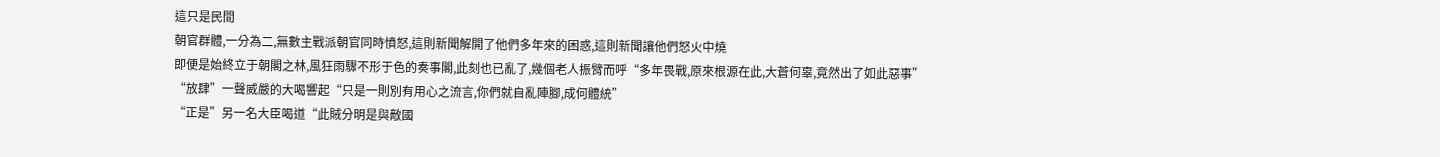這只是民間
朝官群體,一分為二,無數主戰派朝官同時憤怒,這則新聞解開了他們多年來的困惑,這則新聞讓他們怒火中燒
即便是始終立于朝閣之林,風狂雨驟不形于色的奏事閣,此刻也已亂了,幾個老人振臂而呼“多年畏戰,原來根源在此,大蒼何辜,竟然出了如此惡事”
“放肆”一聲威嚴的大喝響起“只是一則別有用心之流言,你們就自亂陣腳,成何體統”
“正是”另一名大臣喝道“此賊分明是與敵國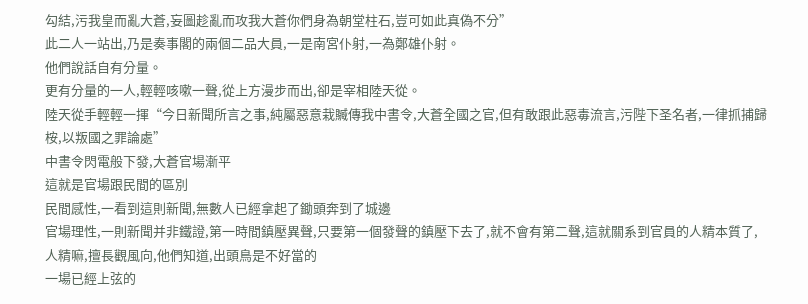勾結,污我皇而亂大蒼,妄圖趁亂而攻我大蒼你們身為朝堂柱石,豈可如此真偽不分”
此二人一站出,乃是奏事閣的兩個二品大員,一是南宮仆射,一為鄭雄仆射。
他們說話自有分量。
更有分量的一人,輕輕咳嗽一聲,從上方漫步而出,卻是宰相陸天從。
陸天從手輕輕一揮“今日新聞所言之事,純屬惡意栽贓傳我中書令,大蒼全國之官,但有敢跟此惡毒流言,污陛下圣名者,一律抓捕歸桉,以叛國之罪論處”
中書令閃電般下發,大蒼官場漸平
這就是官場跟民間的區別
民間感性,一看到這則新聞,無數人已經拿起了鋤頭奔到了城邊
官場理性,一則新聞并非鐵證,第一時間鎮壓異聲,只要第一個發聲的鎮壓下去了,就不會有第二聲,這就關系到官員的人精本質了,人精嘛,擅長觀風向,他們知道,出頭鳥是不好當的
一場已經上弦的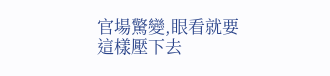官場驚變,眼看就要這樣壓下去